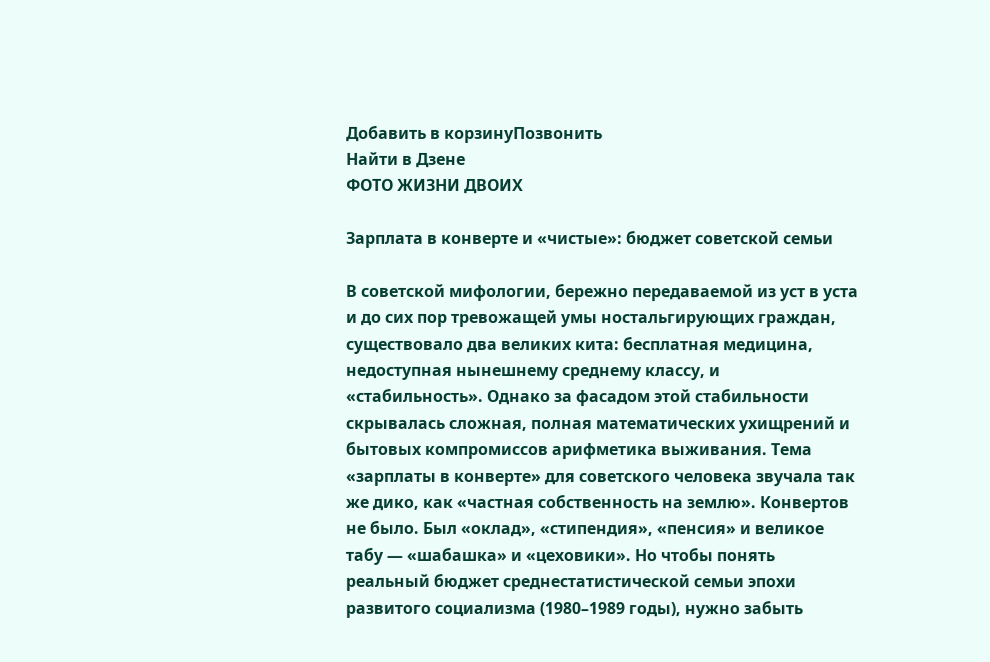Добавить в корзинуПозвонить
Найти в Дзене
ФОТО ЖИЗНИ ДВОИХ

Зарплата в конверте и «чистые»: бюджет советской семьи

В советской мифологии, бережно передаваемой из уст в уста и до сих пор тревожащей умы ностальгирующих граждан, существовало два великих кита: бесплатная медицина, недоступная нынешнему среднему классу, и «стабильность». Однако за фасадом этой стабильности скрывалась сложная, полная математических ухищрений и бытовых компромиссов арифметика выживания. Тема «зарплаты в конверте» для советского человека звучала так же дико, как «частная собственность на землю». Конвертов не было. Был «оклад», «стипендия», «пенсия» и великое табу — «шабашка» и «цеховики». Но чтобы понять реальный бюджет среднестатистической семьи эпохи развитого социализма (1980–1989 годы), нужно забыть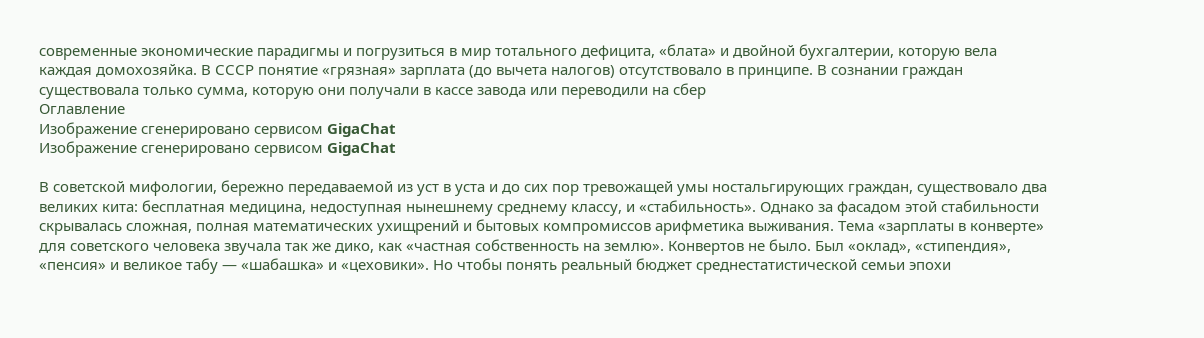современные экономические парадигмы и погрузиться в мир тотального дефицита, «блата» и двойной бухгалтерии, которую вела каждая домохозяйка. В СССР понятие «грязная» зарплата (до вычета налогов) отсутствовало в принципе. В сознании граждан существовала только сумма, которую они получали в кассе завода или переводили на сбер
Оглавление
Изображение сгенерировано сервисом GigaChat
Изображение сгенерировано сервисом GigaChat

В советской мифологии, бережно передаваемой из уст в уста и до сих пор тревожащей умы ностальгирующих граждан, существовало два великих кита: бесплатная медицина, недоступная нынешнему среднему классу, и «стабильность». Однако за фасадом этой стабильности скрывалась сложная, полная математических ухищрений и бытовых компромиссов арифметика выживания. Тема «зарплаты в конверте» для советского человека звучала так же дико, как «частная собственность на землю». Конвертов не было. Был «оклад», «стипендия», «пенсия» и великое табу — «шабашка» и «цеховики». Но чтобы понять реальный бюджет среднестатистической семьи эпохи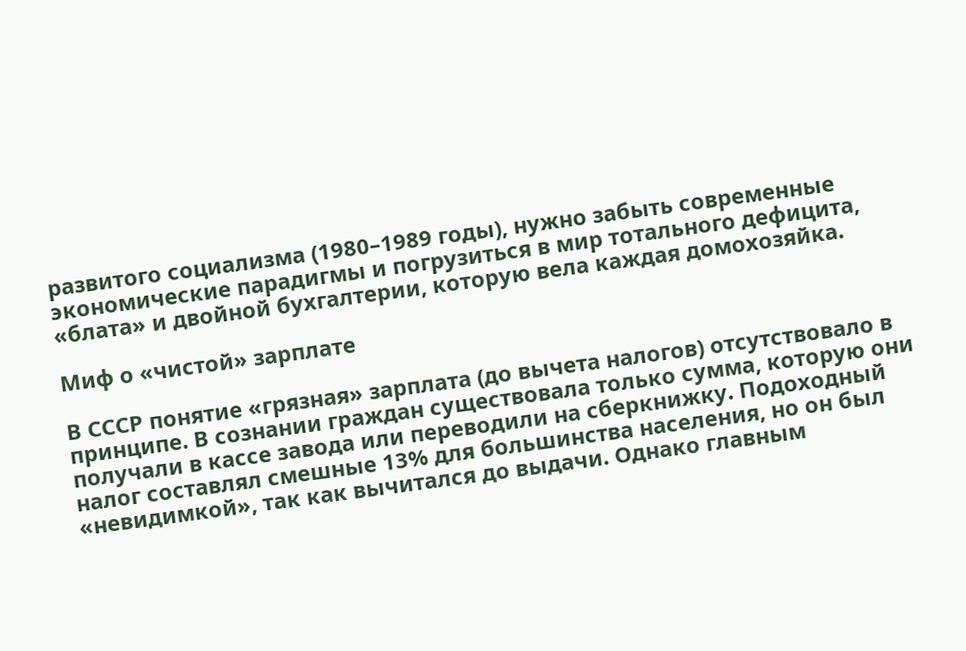развитого социализма (1980–1989 годы), нужно забыть современные экономические парадигмы и погрузиться в мир тотального дефицита, «блата» и двойной бухгалтерии, которую вела каждая домохозяйка.

Миф о «чистой» зарплате

В СССР понятие «грязная» зарплата (до вычета налогов) отсутствовало в принципе. В сознании граждан существовала только сумма, которую они получали в кассе завода или переводили на сберкнижку. Подоходный налог составлял смешные 13% для большинства населения, но он был «невидимкой», так как вычитался до выдачи. Однако главным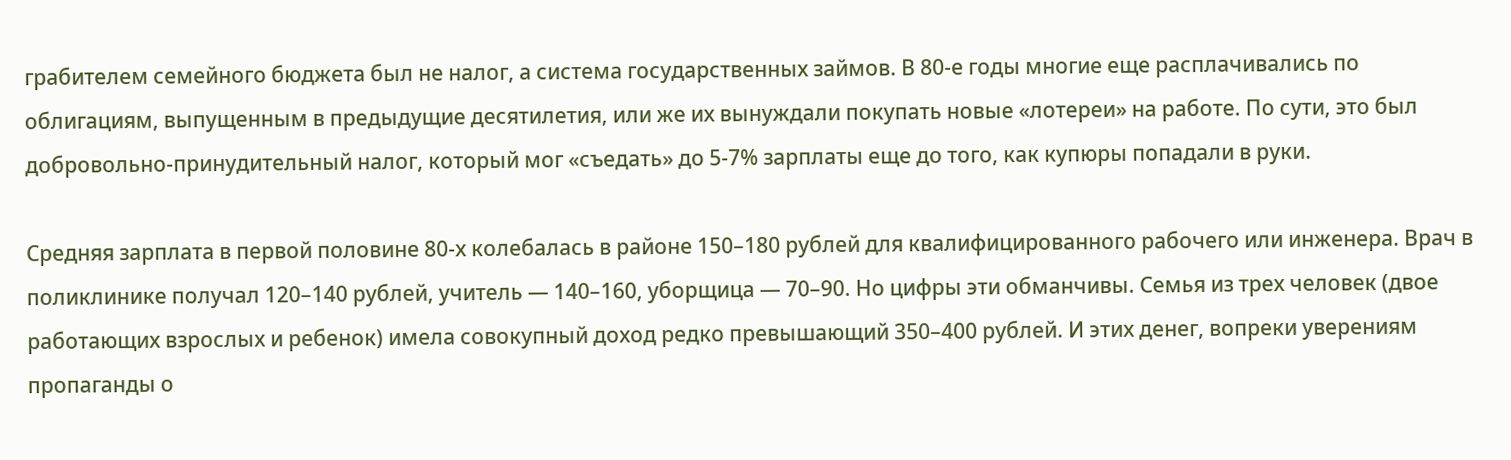грабителем семейного бюджета был не налог, а система государственных займов. В 80-е годы многие еще расплачивались по облигациям, выпущенным в предыдущие десятилетия, или же их вынуждали покупать новые «лотереи» на работе. По сути, это был добровольно-принудительный налог, который мог «съедать» до 5-7% зарплаты еще до того, как купюры попадали в руки.

Средняя зарплата в первой половине 80-х колебалась в районе 150–180 рублей для квалифицированного рабочего или инженера. Врач в поликлинике получал 120–140 рублей, учитель — 140–160, уборщица — 70–90. Но цифры эти обманчивы. Семья из трех человек (двое работающих взрослых и ребенок) имела совокупный доход редко превышающий 350–400 рублей. И этих денег, вопреки уверениям пропаганды о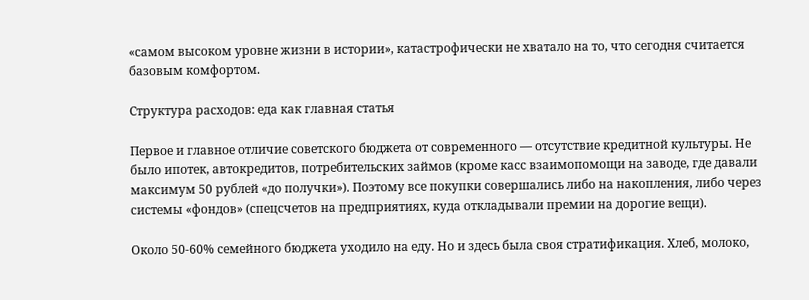«самом высоком уровне жизни в истории», катастрофически не хватало на то, что сегодня считается базовым комфортом.

Структура расходов: еда как главная статья

Первое и главное отличие советского бюджета от современного — отсутствие кредитной культуры. Не было ипотек, автокредитов, потребительских займов (кроме касс взаимопомощи на заводе, где давали максимум 50 рублей «до получки»). Поэтому все покупки совершались либо на накопления, либо через системы «фондов» (спецсчетов на предприятиях, куда откладывали премии на дорогие вещи).

Около 50-60% семейного бюджета уходило на еду. Но и здесь была своя стратификация. Хлеб, молоко,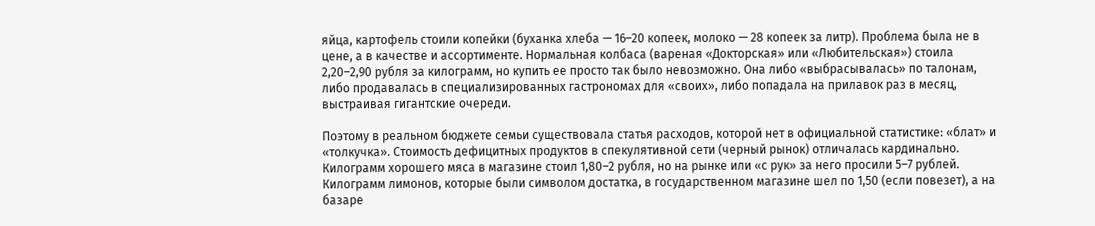яйца, картофель стоили копейки (буханка хлеба — 16–20 копеек, молоко — 28 копеек за литр). Проблема была не в цене, а в качестве и ассортименте. Нормальная колбаса (вареная «Докторская» или «Любительская») стоила 2,20–2,90 рубля за килограмм, но купить ее просто так было невозможно. Она либо «выбрасывалась» по талонам, либо продавалась в специализированных гастрономах для «своих», либо попадала на прилавок раз в месяц, выстраивая гигантские очереди.

Поэтому в реальном бюджете семьи существовала статья расходов, которой нет в официальной статистике: «блат» и «толкучка». Стоимость дефицитных продуктов в спекулятивной сети (черный рынок) отличалась кардинально. Килограмм хорошего мяса в магазине стоил 1,80–2 рубля, но на рынке или «с рук» за него просили 5–7 рублей. Килограмм лимонов, которые были символом достатка, в государственном магазине шел по 1,50 (если повезет), а на базаре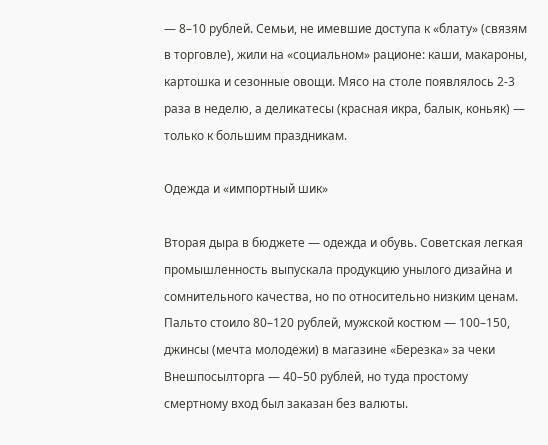— 8–10 рублей. Семьи, не имевшие доступа к «блату» (связям в торговле), жили на «социальном» рационе: каши, макароны, картошка и сезонные овощи. Мясо на столе появлялось 2-3 раза в неделю, а деликатесы (красная икра, балык, коньяк) — только к большим праздникам.

Одежда и «импортный шик»

Вторая дыра в бюджете — одежда и обувь. Советская легкая промышленность выпускала продукцию унылого дизайна и сомнительного качества, но по относительно низким ценам. Пальто стоило 80–120 рублей, мужской костюм — 100–150, джинсы (мечта молодежи) в магазине «Березка» за чеки Внешпосылторга — 40–50 рублей, но туда простому смертному вход был заказан без валюты.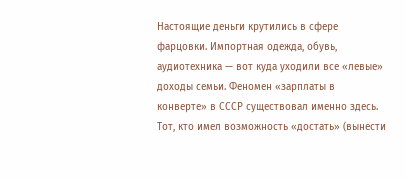Настоящие деньги крутились в сфере фарцовки. Импортная одежда, обувь, аудиотехника — вот куда уходили все «левые» доходы семьи. Феномен «зарплаты в конверте» в СССР существовал именно здесь. Тот, кто имел возможность «достать» (вынести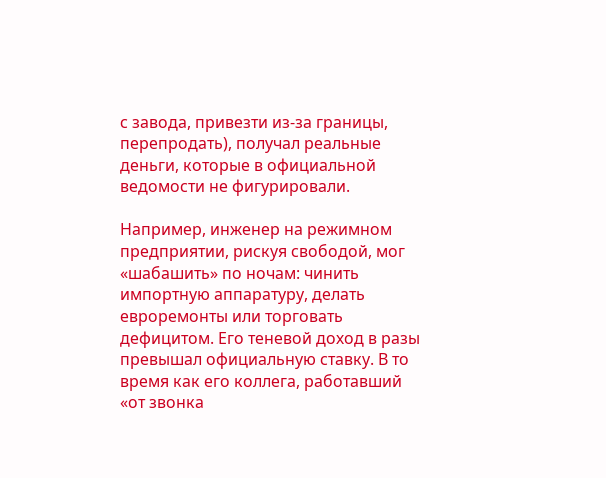с завода, привезти из-за границы, перепродать), получал реальные деньги, которые в официальной ведомости не фигурировали.

Например, инженер на режимном предприятии, рискуя свободой, мог «шабашить» по ночам: чинить импортную аппаратуру, делать евроремонты или торговать дефицитом. Его теневой доход в разы превышал официальную ставку. В то время как его коллега, работавший «от звонка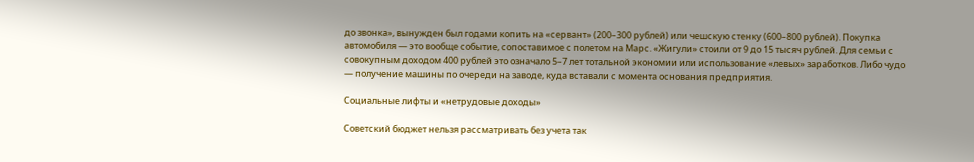до звонка», вынужден был годами копить на «сервант» (200–300 рублей) или чешскую стенку (600–800 рублей). Покупка автомобиля — это вообще событие, сопоставимое с полетом на Марс. «Жигули» стоили от 9 до 15 тысяч рублей. Для семьи с совокупным доходом 400 рублей это означало 5–7 лет тотальной экономии или использование «левых» заработков. Либо чудо — получение машины по очереди на заводе, куда вставали с момента основания предприятия.

Социальные лифты и «нетрудовые доходы»

Советский бюджет нельзя рассматривать без учета так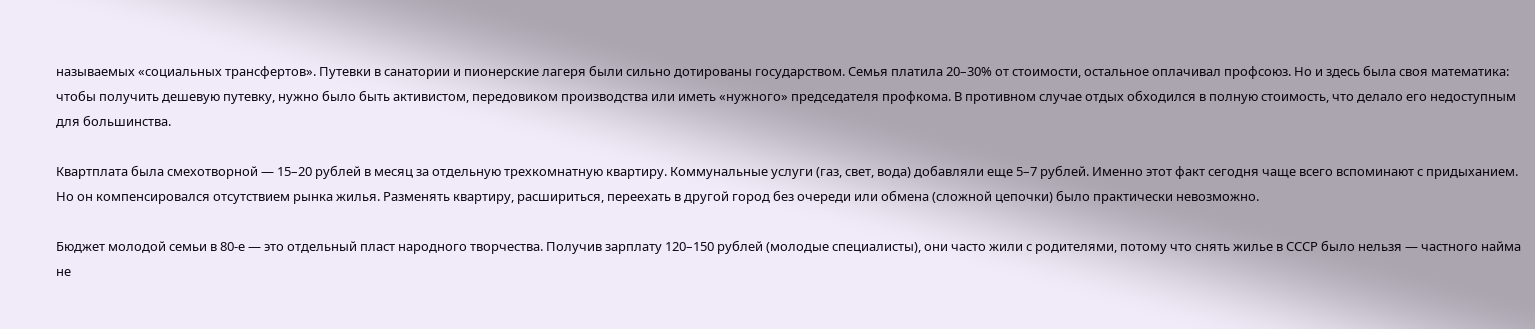называемых «социальных трансфертов». Путевки в санатории и пионерские лагеря были сильно дотированы государством. Семья платила 20–30% от стоимости, остальное оплачивал профсоюз. Но и здесь была своя математика: чтобы получить дешевую путевку, нужно было быть активистом, передовиком производства или иметь «нужного» председателя профкома. В противном случае отдых обходился в полную стоимость, что делало его недоступным для большинства.

Квартплата была смехотворной — 15–20 рублей в месяц за отдельную трехкомнатную квартиру. Коммунальные услуги (газ, свет, вода) добавляли еще 5–7 рублей. Именно этот факт сегодня чаще всего вспоминают с придыханием. Но он компенсировался отсутствием рынка жилья. Разменять квартиру, расшириться, переехать в другой город без очереди или обмена (сложной цепочки) было практически невозможно.

Бюджет молодой семьи в 80-е — это отдельный пласт народного творчества. Получив зарплату 120–150 рублей (молодые специалисты), они часто жили с родителями, потому что снять жилье в СССР было нельзя — частного найма не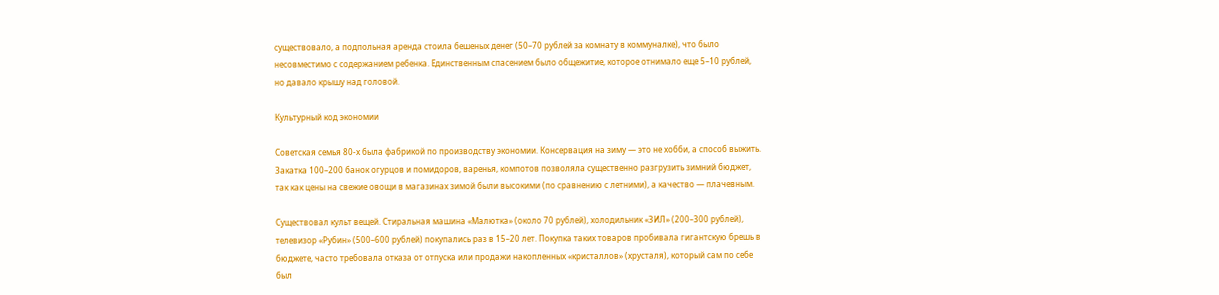существовало, а подпольная аренда стоила бешеных денег (50–70 рублей за комнату в коммуналке), что было несовместимо с содержанием ребенка. Единственным спасением было общежитие, которое отнимало еще 5–10 рублей, но давало крышу над головой.

Культурный код экономии

Советская семья 80-х была фабрикой по производству экономии. Консервация на зиму — это не хобби, а способ выжить. Закатка 100–200 банок огурцов и помидоров, варенья, компотов позволяла существенно разгрузить зимний бюджет, так как цены на свежие овощи в магазинах зимой были высокими (по сравнению с летними), а качество — плачевным.

Существовал культ вещей. Стиральная машина «Малютка» (около 70 рублей), холодильник «ЗИЛ» (200–300 рублей), телевизор «Рубин» (500–600 рублей) покупались раз в 15–20 лет. Покупка таких товаров пробивала гигантскую брешь в бюджете, часто требовала отказа от отпуска или продажи накопленных «кристаллов» (хрусталя), который сам по себе был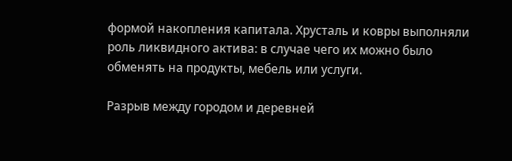формой накопления капитала. Хрусталь и ковры выполняли роль ликвидного актива: в случае чего их можно было обменять на продукты, мебель или услуги.

Разрыв между городом и деревней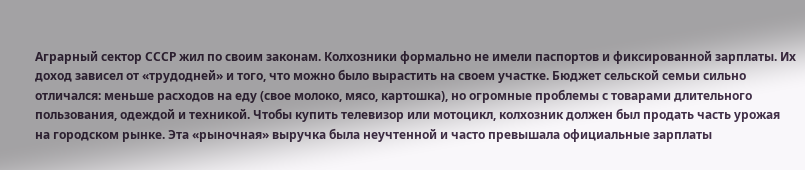Аграрный сектор СССР жил по своим законам. Колхозники формально не имели паспортов и фиксированной зарплаты. Их доход зависел от «трудодней» и того, что можно было вырастить на своем участке. Бюджет сельской семьи сильно отличался: меньше расходов на еду (свое молоко, мясо, картошка), но огромные проблемы с товарами длительного пользования, одеждой и техникой. Чтобы купить телевизор или мотоцикл, колхозник должен был продать часть урожая на городском рынке. Эта «рыночная» выручка была неучтенной и часто превышала официальные зарплаты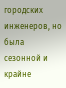городских инженеров, но была сезонной и крайне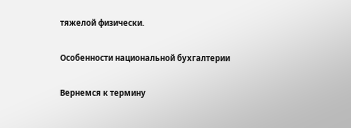тяжелой физически.

Особенности национальной бухгалтерии

Вернемся к термину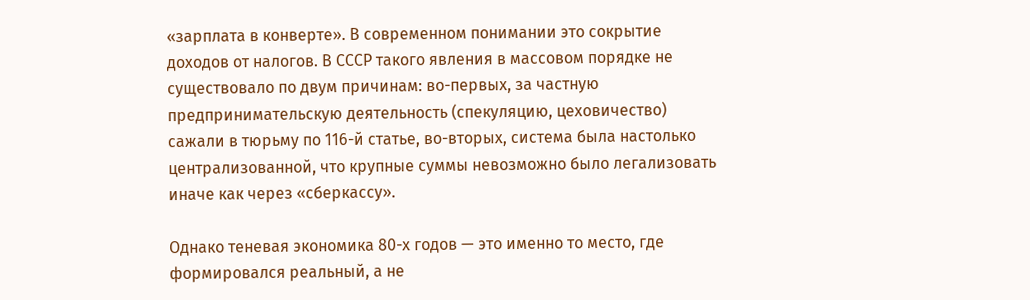«зарплата в конверте». В современном понимании это сокрытие доходов от налогов. В СССР такого явления в массовом порядке не существовало по двум причинам: во-первых, за частную предпринимательскую деятельность (спекуляцию, цеховичество) сажали в тюрьму по 116-й статье, во-вторых, система была настолько централизованной, что крупные суммы невозможно было легализовать иначе как через «сберкассу».

Однако теневая экономика 80-х годов — это именно то место, где формировался реальный, а не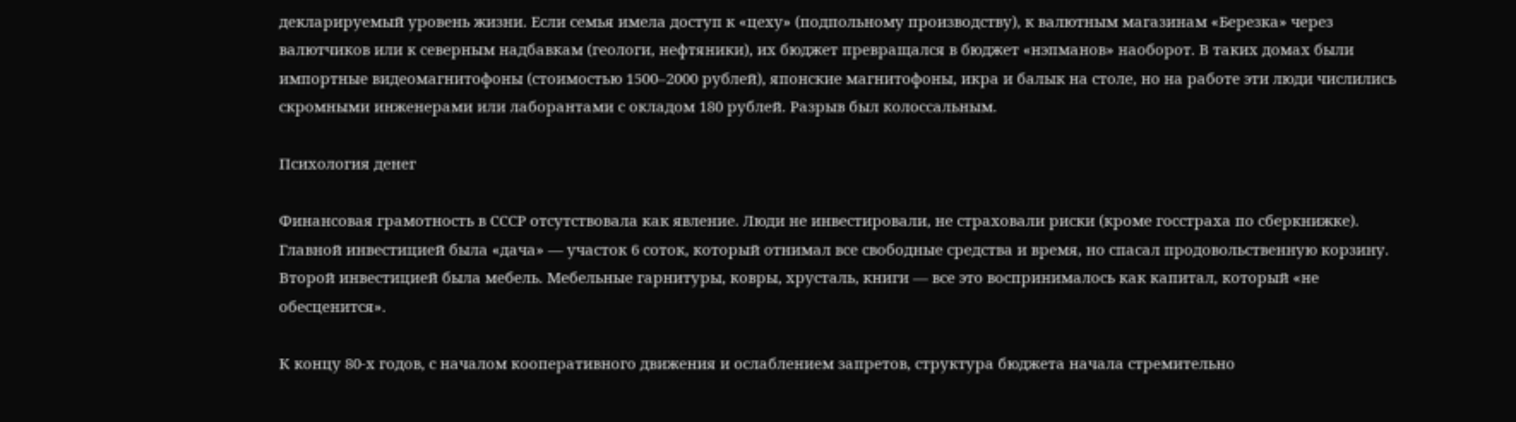декларируемый уровень жизни. Если семья имела доступ к «цеху» (подпольному производству), к валютным магазинам «Березка» через валютчиков или к северным надбавкам (геологи, нефтяники), их бюджет превращался в бюджет «нэпманов» наоборот. В таких домах были импортные видеомагнитофоны (стоимостью 1500–2000 рублей), японские магнитофоны, икра и балык на столе, но на работе эти люди числились скромными инженерами или лаборантами с окладом 180 рублей. Разрыв был колоссальным.

Психология денег

Финансовая грамотность в СССР отсутствовала как явление. Люди не инвестировали, не страховали риски (кроме госстраха по сберкнижке). Главной инвестицией была «дача» — участок 6 соток, который отнимал все свободные средства и время, но спасал продовольственную корзину. Второй инвестицией была мебель. Мебельные гарнитуры, ковры, хрусталь, книги — все это воспринималось как капитал, который «не обесценится».

К концу 80-х годов, с началом кооперативного движения и ослаблением запретов, структура бюджета начала стремительно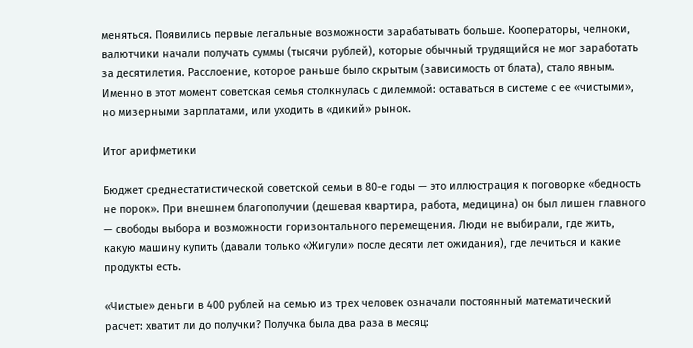меняться. Появились первые легальные возможности зарабатывать больше. Кооператоры, челноки, валютчики начали получать суммы (тысячи рублей), которые обычный трудящийся не мог заработать за десятилетия. Расслоение, которое раньше было скрытым (зависимость от блата), стало явным. Именно в этот момент советская семья столкнулась с дилеммой: оставаться в системе с ее «чистыми», но мизерными зарплатами, или уходить в «дикий» рынок.

Итог арифметики

Бюджет среднестатистической советской семьи в 80-е годы — это иллюстрация к поговорке «бедность не порок». При внешнем благополучии (дешевая квартира, работа, медицина) он был лишен главного — свободы выбора и возможности горизонтального перемещения. Люди не выбирали, где жить, какую машину купить (давали только «Жигули» после десяти лет ожидания), где лечиться и какие продукты есть.

«Чистые» деньги в 400 рублей на семью из трех человек означали постоянный математический расчет: хватит ли до получки? Получка была два раза в месяц: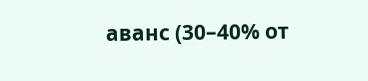аванс (30–40% от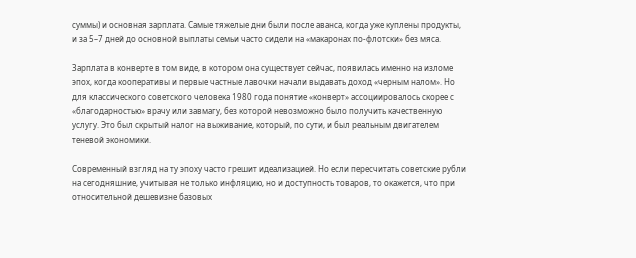суммы) и основная зарплата. Самые тяжелые дни были после аванса, когда уже куплены продукты, и за 5–7 дней до основной выплаты семьи часто сидели на «макаронах по-флотски» без мяса.

Зарплата в конверте в том виде, в котором она существует сейчас, появилась именно на изломе эпох, когда кооперативы и первые частные лавочки начали выдавать доход «черным налом». Но для классического советского человека 1980 года понятие «конверт» ассоциировалось скорее с «благодарностью» врачу или завмагу, без которой невозможно было получить качественную услугу. Это был скрытый налог на выживание, который, по сути, и был реальным двигателем теневой экономики.

Современный взгляд на ту эпоху часто грешит идеализацией. Но если пересчитать советские рубли на сегодняшние, учитывая не только инфляцию, но и доступность товаров, то окажется, что при относительной дешевизне базовых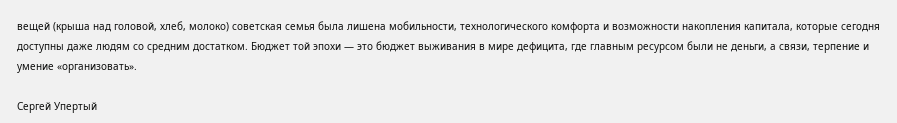вещей (крыша над головой, хлеб, молоко) советская семья была лишена мобильности, технологического комфорта и возможности накопления капитала, которые сегодня доступны даже людям со средним достатком. Бюджет той эпохи — это бюджет выживания в мире дефицита, где главным ресурсом были не деньги, а связи, терпение и умение «организовать».

Сергей Упертый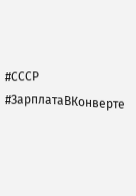#СССР #ЗарплатаВКонверте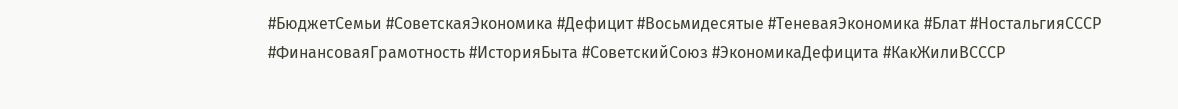#БюджетСемьи #СоветскаяЭкономика #Дефицит #Восьмидесятые #ТеневаяЭкономика #Блат #НостальгияСССР #ФинансоваяГрамотность #ИсторияБыта #СоветскийСоюз #ЭкономикаДефицита #КакЖилиВСССР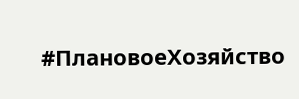#ПлановоеХозяйство